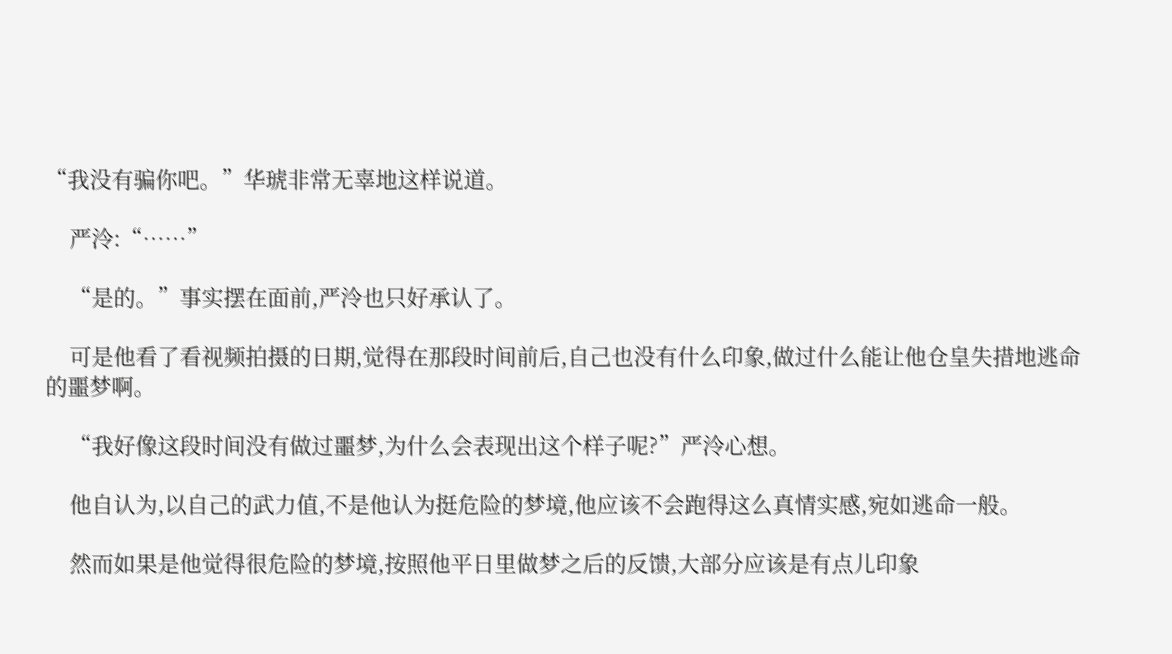“我没有骗你吧。”华琥非常无辜地这样说道。

    严泠:“……”

    “是的。”事实摆在面前,严泠也只好承认了。

    可是他看了看视频拍摄的日期,觉得在那段时间前后,自己也没有什么印象,做过什么能让他仓皇失措地逃命的噩梦啊。

    “我好像这段时间没有做过噩梦,为什么会表现出这个样子呢?”严泠心想。

    他自认为,以自己的武力值,不是他认为挺危险的梦境,他应该不会跑得这么真情实感,宛如逃命一般。

    然而如果是他觉得很危险的梦境,按照他平日里做梦之后的反馈,大部分应该是有点儿印象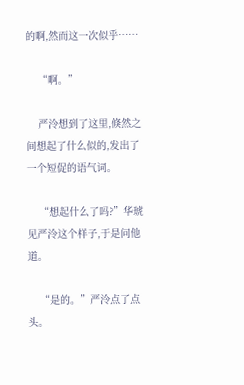的啊,然而这一次似乎……

    “啊。”

    严泠想到了这里,倏然之间想起了什么似的,发出了一个短促的语气词。

    “想起什么了吗?”华琥见严泠这个样子,于是问他道。

    “是的。”严泠点了点头。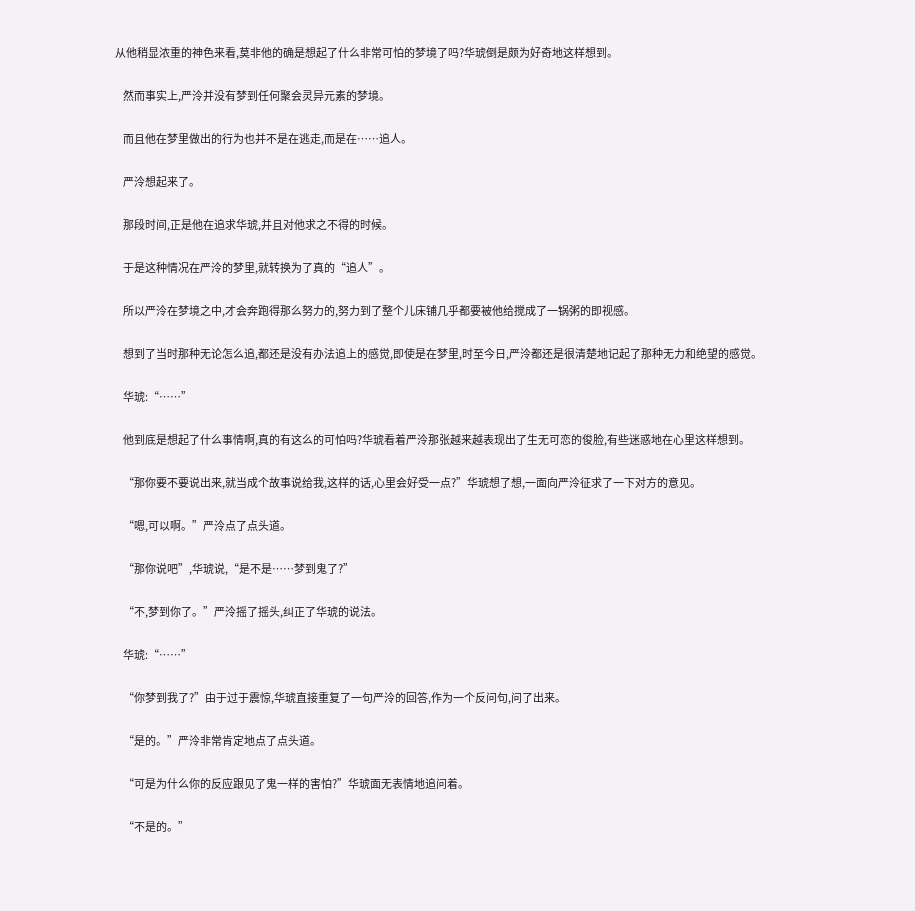从他稍显浓重的神色来看,莫非他的确是想起了什么非常可怕的梦境了吗?华琥倒是颇为好奇地这样想到。

    然而事实上,严泠并没有梦到任何聚会灵异元素的梦境。

    而且他在梦里做出的行为也并不是在逃走,而是在……追人。

    严泠想起来了。

    那段时间,正是他在追求华琥,并且对他求之不得的时候。

    于是这种情况在严泠的梦里,就转换为了真的“追人”。

    所以严泠在梦境之中,才会奔跑得那么努力的,努力到了整个儿床铺几乎都要被他给搅成了一锅粥的即视感。

    想到了当时那种无论怎么追,都还是没有办法追上的感觉,即使是在梦里,时至今日,严泠都还是很清楚地记起了那种无力和绝望的感觉。

    华琥:“……”

    他到底是想起了什么事情啊,真的有这么的可怕吗?华琥看着严泠那张越来越表现出了生无可恋的俊脸,有些迷惑地在心里这样想到。

    “那你要不要说出来,就当成个故事说给我,这样的话,心里会好受一点?”华琥想了想,一面向严泠征求了一下对方的意见。

    “嗯,可以啊。”严泠点了点头道。

    “那你说吧”,华琥说,“是不是……梦到鬼了?”

    “不,梦到你了。”严泠摇了摇头,纠正了华琥的说法。

    华琥:“……”

    “你梦到我了?”由于过于震惊,华琥直接重复了一句严泠的回答,作为一个反问句,问了出来。

    “是的。”严泠非常肯定地点了点头道。

    “可是为什么你的反应跟见了鬼一样的害怕?”华琥面无表情地追问着。

    “不是的。”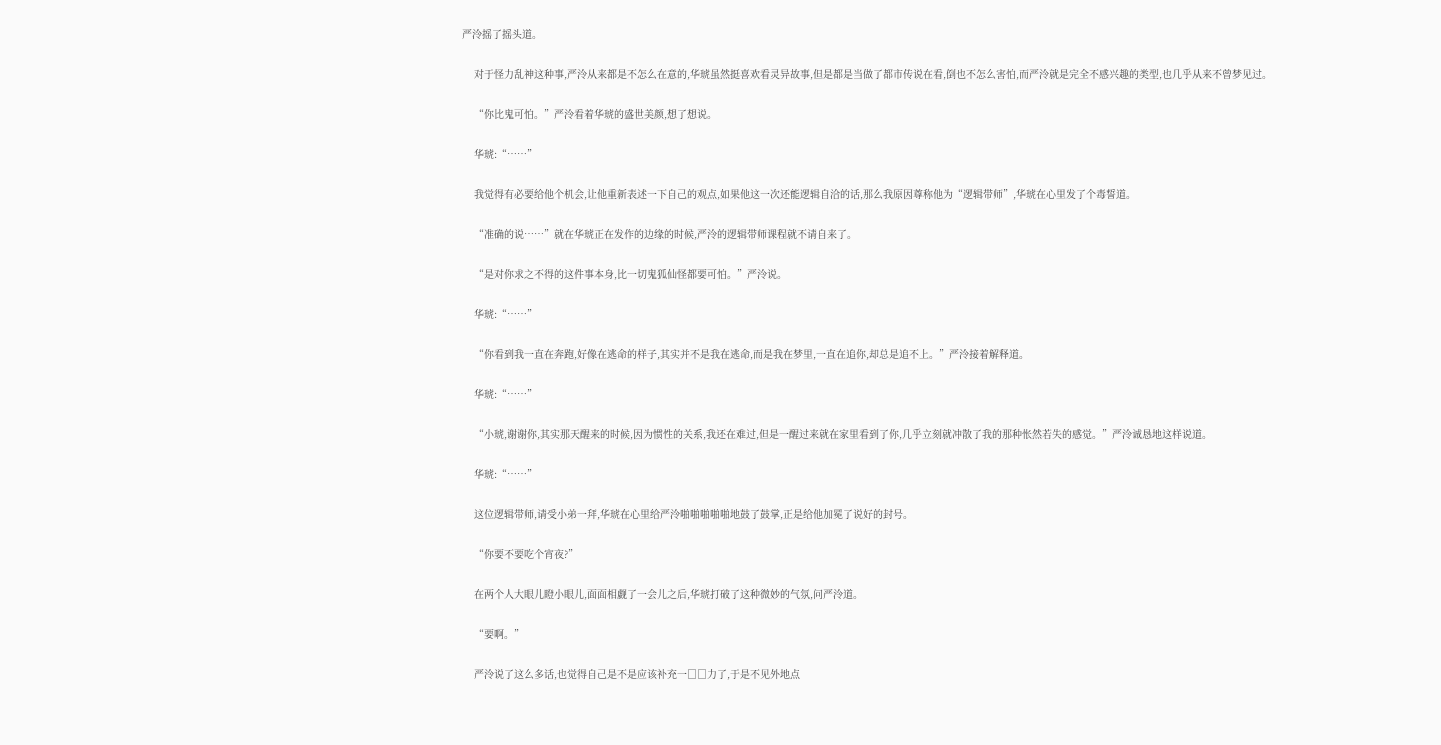严泠摇了摇头道。

    对于怪力乱神这种事,严泠从来都是不怎么在意的,华琥虽然挺喜欢看灵异故事,但是都是当做了都市传说在看,倒也不怎么害怕,而严泠就是完全不感兴趣的类型,也几乎从来不曾梦见过。

    “你比鬼可怕。”严泠看着华琥的盛世美颜,想了想说。

    华琥:“……”

    我觉得有必要给他个机会,让他重新表述一下自己的观点,如果他这一次还能逻辑自洽的话,那么我原因尊称他为“逻辑带师”,华琥在心里发了个毒誓道。

    “准确的说……”就在华琥正在发作的边缘的时候,严泠的逻辑带师课程就不请自来了。

    “是对你求之不得的这件事本身,比一切鬼狐仙怪都要可怕。”严泠说。

    华琥:“……”

    “你看到我一直在奔跑,好像在逃命的样子,其实并不是我在逃命,而是我在梦里,一直在追你,却总是追不上。”严泠接着解释道。

    华琥:“……”

    “小琥,谢谢你,其实那天醒来的时候,因为惯性的关系,我还在难过,但是一醒过来就在家里看到了你,几乎立刻就冲散了我的那种怅然若失的感觉。”严泠诚恳地这样说道。

    华琥:“……”

    这位逻辑带师,请受小弟一拜,华琥在心里给严泠啪啪啪啪啪地鼓了鼓掌,正是给他加冕了说好的封号。

    “你要不要吃个宵夜?”

    在两个人大眼儿瞪小眼儿,面面相觑了一会儿之后,华琥打破了这种微妙的气氛,问严泠道。

    “要啊。”

    严泠说了这么多话,也觉得自己是不是应该补充一□□力了,于是不见外地点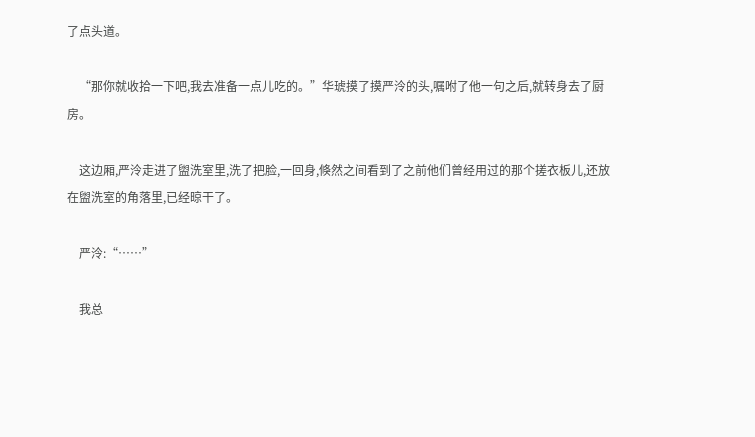了点头道。

    “那你就收拾一下吧,我去准备一点儿吃的。”华琥摸了摸严泠的头,嘱咐了他一句之后,就转身去了厨房。

    这边厢,严泠走进了盥洗室里,洗了把脸,一回身,倏然之间看到了之前他们曾经用过的那个搓衣板儿,还放在盥洗室的角落里,已经晾干了。

    严泠:“……”

    我总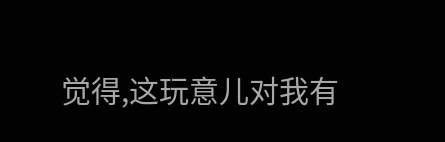觉得,这玩意儿对我有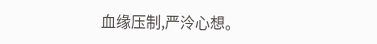血缘压制,严泠心想。